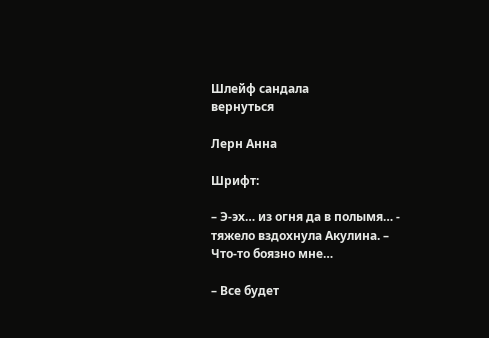Шлейф сандала
вернуться

Лерн Анна

Шрифт:

– Э-эх… из огня да в полымя… - тяжело вздохнула Акулина. – Что-то боязно мне…

– Все будет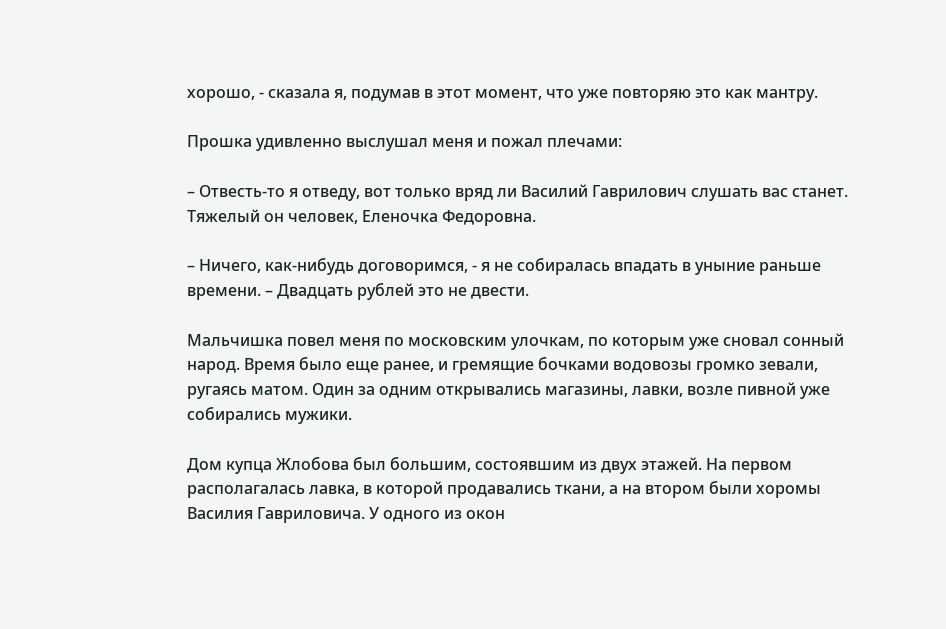хорошо, - сказала я, подумав в этот момент, что уже повторяю это как мантру.

Прошка удивленно выслушал меня и пожал плечами:

– Отвесть-то я отведу, вот только вряд ли Василий Гаврилович слушать вас станет. Тяжелый он человек, Еленочка Федоровна.

– Ничего, как-нибудь договоримся, - я не собиралась впадать в уныние раньше времени. – Двадцать рублей это не двести.

Мальчишка повел меня по московским улочкам, по которым уже сновал сонный народ. Время было еще ранее, и гремящие бочками водовозы громко зевали, ругаясь матом. Один за одним открывались магазины, лавки, возле пивной уже собирались мужики.

Дом купца Жлобова был большим, состоявшим из двух этажей. На первом располагалась лавка, в которой продавались ткани, а на втором были хоромы Василия Гавриловича. У одного из окон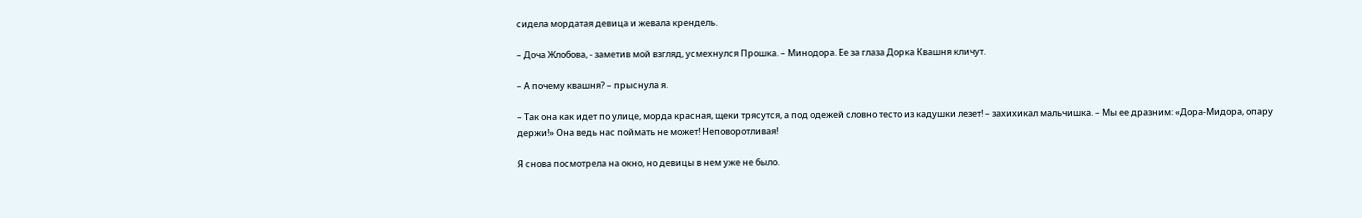сидела мордатая девица и жевала крендель.

– Доча Жлобова, - заметив мой взгляд, усмехнулся Прошка. – Минодора. Ее за глаза Дорка Квашня кличут.

– А почему квашня? – прыснула я.

– Так она как идет по улице, морда красная, щеки трясутся, а под одежей словно тесто из кадушки лезет! – захихикал мальчишка. – Мы ее дразним: «Дора-Мидора, опару держи!» Она ведь нас поймать не может! Неповоротливая!

Я снова посмотрела на окно, но девицы в нем уже не было.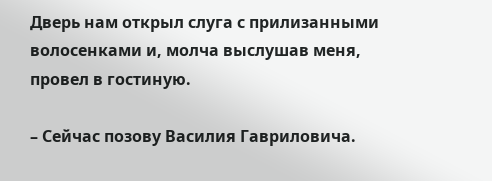Дверь нам открыл слуга с прилизанными волосенками и, молча выслушав меня, провел в гостиную.

– Сейчас позову Василия Гавриловича.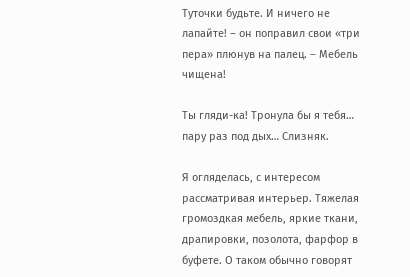Туточки будьте. И ничего не лапайте! – он поправил свои «три пера» плюнув на палец. – Мебель чищена!

Ты гляди-ка! Тронула бы я тебя… пару раз под дых… Слизняк.

Я огляделась, с интересом рассматривая интерьер. Тяжелая громоздкая мебель, яркие ткани, драпировки, позолота, фарфор в буфете. О таком обычно говорят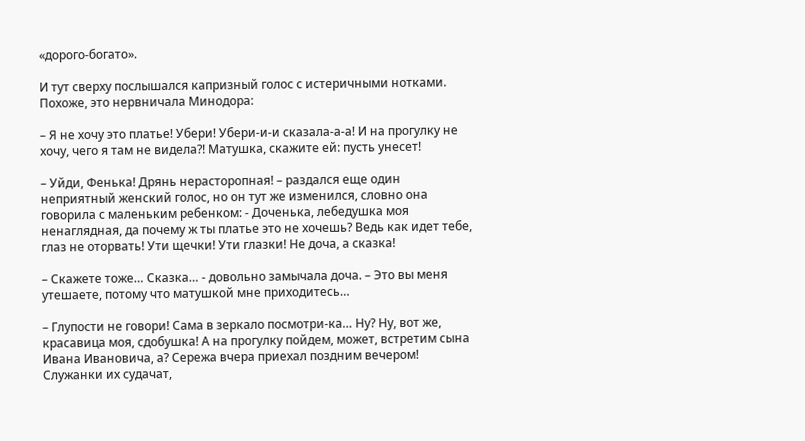«дорого-богато».

И тут сверху послышался капризный голос с истеричными нотками. Похоже, это нервничала Минодора:

– Я не хочу это платье! Убери! Убери-и-и сказала-а-а! И на прогулку не хочу, чего я там не видела?! Матушка, скажите ей: пусть унесет!

– Уйди, Фенька! Дрянь нерасторопная! – раздался еще один неприятный женский голос, но он тут же изменился, словно она говорила с маленьким ребенком: - Доченька, лебедушка моя ненаглядная, да почему ж ты платье это не хочешь? Ведь как идет тебе, глаз не оторвать! Ути щечки! Ути глазки! Не доча, а сказка!

– Скажете тоже… Сказка… - довольно замычала доча. – Это вы меня утешаете, потому что матушкой мне приходитесь…

– Глупости не говори! Сама в зеркало посмотри-ка… Ну? Ну, вот же, красавица моя, сдобушка! А на прогулку пойдем, может, встретим сына Ивана Ивановича, а? Сережа вчера приехал поздним вечером! Служанки их судачат,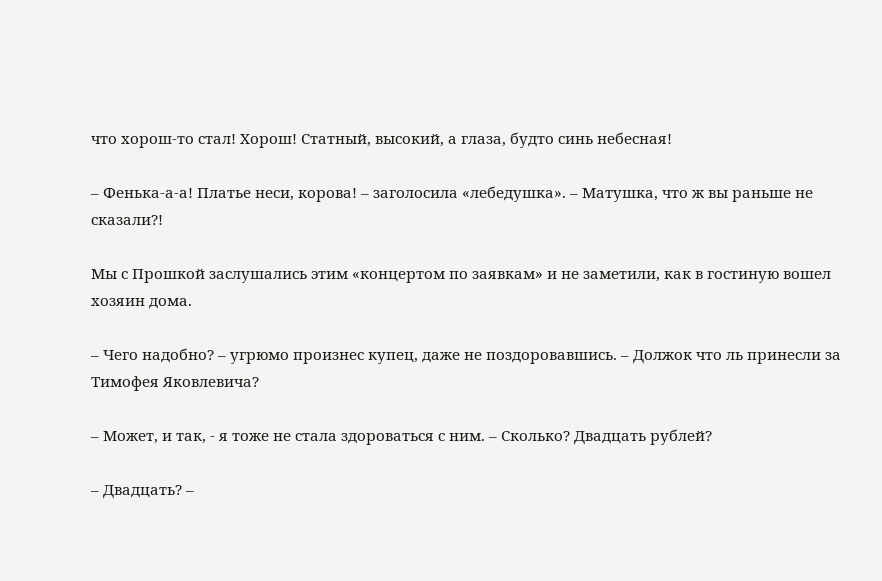что хорош-то стал! Хорош! Статный, высокий, а глаза, будто синь небесная!

– Фенька-а-а! Платье неси, корова! – заголосила «лебедушка». – Матушка, что ж вы раньше не сказали?!

Мы с Прошкой заслушались этим «концертом по заявкам» и не заметили, как в гостиную вошел хозяин дома.

– Чего надобно? – угрюмо произнес купец, даже не поздоровавшись. – Должок что ль принесли за Тимофея Яковлевича?

– Может, и так, - я тоже не стала здороваться с ним. – Сколько? Двадцать рублей?

– Двадцать? –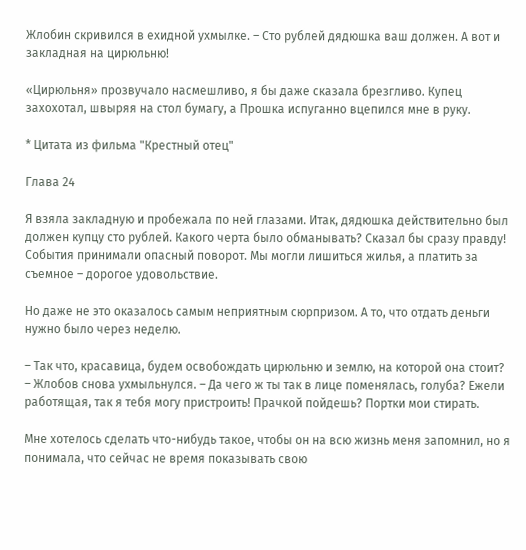Жлобин скривился в ехидной ухмылке. – Сто рублей дядюшка ваш должен. А вот и закладная на цирюльню!

«Цирюльня» прозвучало насмешливо, я бы даже сказала брезгливо. Купец захохотал, швыряя на стол бумагу, а Прошка испуганно вцепился мне в руку.

* Цитата из фильма "Крестный отец"

Глава 24

Я взяла закладную и пробежала по ней глазами. Итак, дядюшка действительно был должен купцу сто рублей. Какого черта было обманывать? Сказал бы сразу правду! События принимали опасный поворот. Мы могли лишиться жилья, а платить за съемное – дорогое удовольствие.

Но даже не это оказалось самым неприятным сюрпризом. А то, что отдать деньги нужно было через неделю.

– Так что, красавица, будем освобождать цирюльню и землю, на которой она стоит? – Жлобов снова ухмыльнулся. – Да чего ж ты так в лице поменялась, голуба? Ежели работящая, так я тебя могу пристроить! Прачкой пойдешь? Портки мои стирать.

Мне хотелось сделать что-нибудь такое, чтобы он на всю жизнь меня запомнил, но я понимала, что сейчас не время показывать свою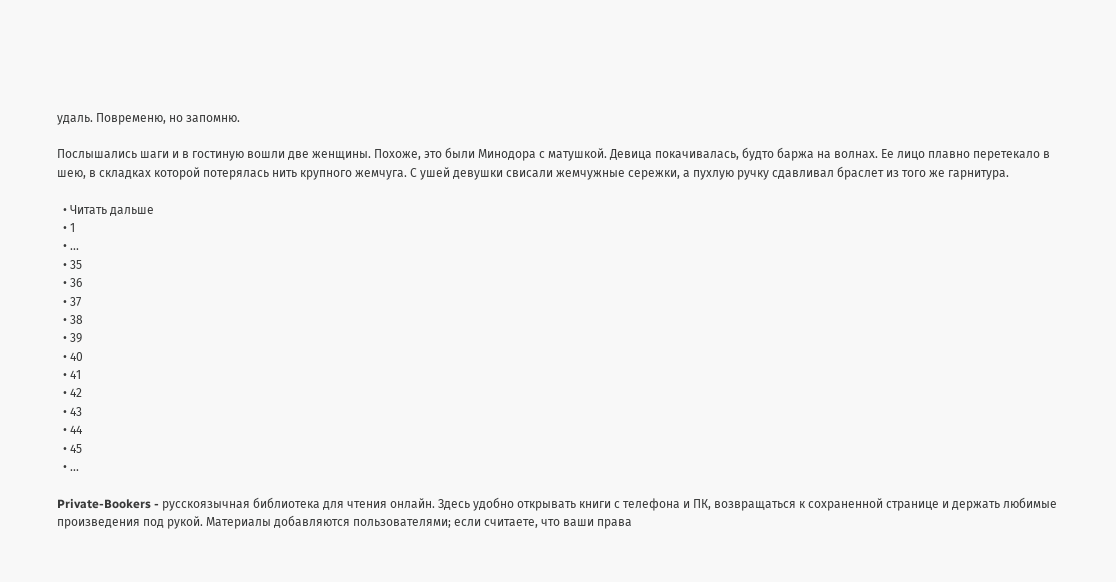удаль. Повременю, но запомню.

Послышались шаги и в гостиную вошли две женщины. Похоже, это были Минодора с матушкой. Девица покачивалась, будто баржа на волнах. Ее лицо плавно перетекало в шею, в складках которой потерялась нить крупного жемчуга. С ушей девушки свисали жемчужные сережки, а пухлую ручку сдавливал браслет из того же гарнитура.

  • Читать дальше
  • 1
  • ...
  • 35
  • 36
  • 37
  • 38
  • 39
  • 40
  • 41
  • 42
  • 43
  • 44
  • 45
  • ...

Private-Bookers - русскоязычная библиотека для чтения онлайн. Здесь удобно открывать книги с телефона и ПК, возвращаться к сохраненной странице и держать любимые произведения под рукой. Материалы добавляются пользователями; если считаете, что ваши права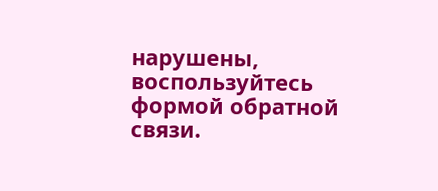нарушены, воспользуйтесь формой обратной связи.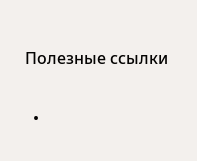Полезные ссылки

  •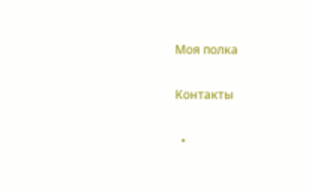Моя полка

Контакты

  •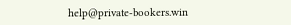help@private-bookers.win